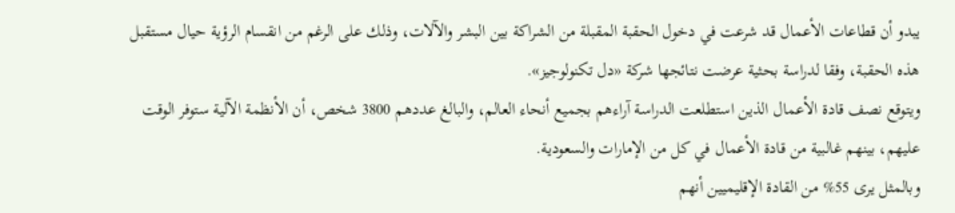يبدو أن قطاعات الأعمال قد شرعت في دخول الحقبة المقبلة من الشراكة بين البشر والآلات، وذلك على الرغم من انقسام الرؤية حيال مستقبل هذه الحقبة، وفقا لدراسة بحثية عرضت نتائجها شركة «دل تكنولوجيز».
ويتوقع نصف قادة الأعمال الذين استطلعت الدراسة آراءهم بجميع أنحاء العالم، والبالغ عددهم 3800 شخص، أن الأنظمة الآلية ستوفر الوقت عليهم، بينهم غالبية من قادة الأعمال في كل من الإمارات والسعودية.
وبالمثل يرى 55% من القادة الإقليميين أنهم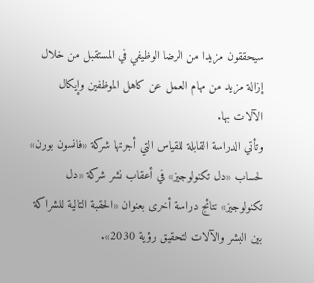سيحققون مزيدا من الرضا الوظيفي في المستقبل من خلال إزالة مزيد من مهام العمل عن كاهل الموظفين وإيكال الآلات بها.
وتأتي الدراسة القابلة للقياس التي أجرتها شركة «فانسون بورن» لحساب «دل تكنولوجيز» في أعقاب نشر شركة «دل تكنولوجيز» نتائج دراسة أخرى بعنوان «الحقبة التالية للشراكة بين البشر والآلات لتحقيق رؤية 2030».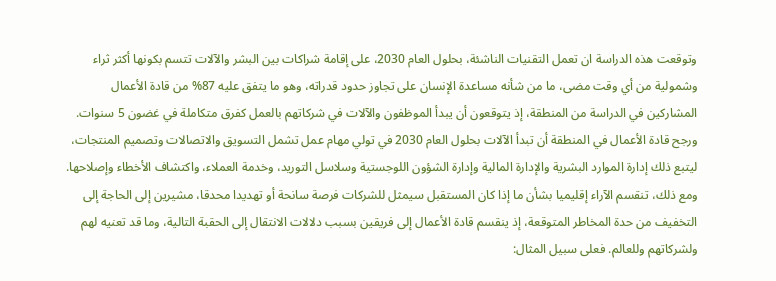وتوقعت هذه الدراسة ان تعمل التقنيات الناشئة، بحلول العام 2030، على إقامة شراكات بين البشر والآلات تتسم بكونها أكثر ثراء وشمولية من أي وقت مضى، ما من شأنه مساعدة الإنسان على تجاوز حدود قدراته، وهو ما يتفق عليه 87% من قادة الأعمال المشاركين في الدراسة من المنطقة، إذ يتوقعون أن يبدأ الموظفون والآلات في شركاتهم بالعمل كفرق متكاملة في غضون 5 سنوات.
ورجح قادة الأعمال في المنطقة أن تبدأ الآلات بحلول العام 2030 في تولي مهام عمل تشمل التسويق والاتصالات وتصميم المنتجات، ليتبع ذلك إدارة الموارد البشرية والإدارة المالية وإدارة الشؤون اللوجستية وسلاسل التوريد، وخدمة العملاء، واكتشاف الأخطاء وإصلاحها.
ومع ذلك، تنقسم الآراء إقليميا بشأن ما إذا كان المستقبل سيمثل للشركات فرصة سانحة أو تهديدا محدقا، مشيرين إلى الحاجة إلى التخفيف من حدة المخاطر المتوقعة، إذ ينقسم قادة الأعمال إلى فريقين بسبب دلالات الانتقال إلى الحقبة التالية، وما قد تعنيه لهم ولشركاتهم وللعالم. فعلى سبيل المثال: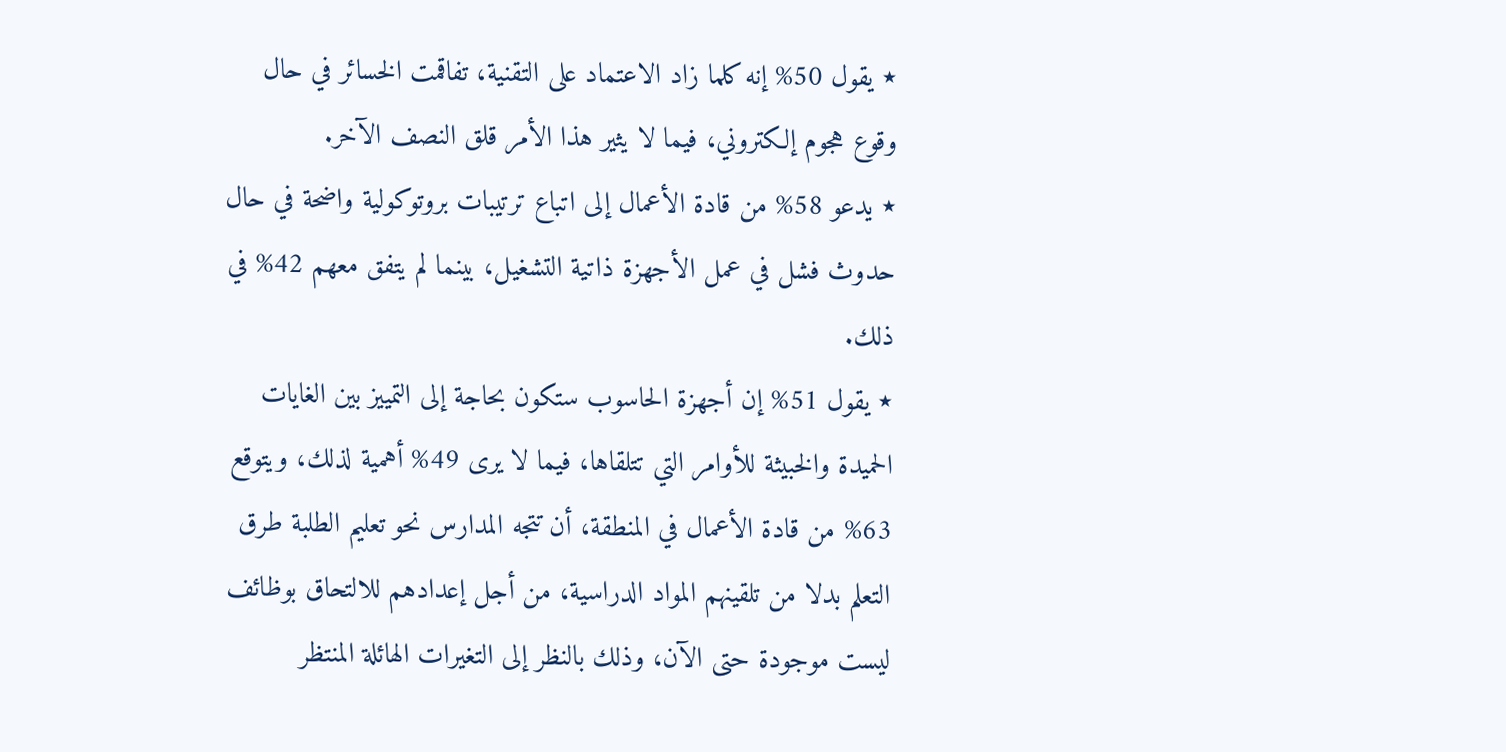٭ يقول 50% إنه كلما زاد الاعتماد على التقنية، تفاقمت الخسائر في حال وقوع هجوم إلكتروني، فيما لا يثير هذا الأمر قلق النصف الآخر.
٭ يدعو 58% من قادة الأعمال إلى اتباع ترتيبات بروتوكولية واضحة في حال حدوث فشل في عمل الأجهزة ذاتية التشغيل، بينما لم يتفق معهم 42% في ذلك.
٭ يقول 51% إن أجهزة الحاسوب ستكون بحاجة إلى التمييز بين الغايات الحميدة والخبيثة للأوامر التي تتلقاها، فيما لا يرى 49% أهمية لذلك، ويتوقع 63% من قادة الأعمال في المنطقة، أن تتجه المدارس نحو تعليم الطلبة طرق التعلم بدلا من تلقينهم المواد الدراسية، من أجل إعدادهم للالتحاق بوظائف ليست موجودة حتى الآن، وذلك بالنظر إلى التغيرات الهائلة المنتظر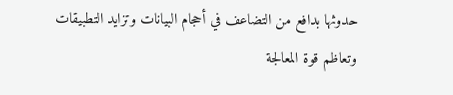حدوثها بدافع من التضاعف في أحجام البيانات وتزايد التطبيقات وتعاظم قوة المعالجة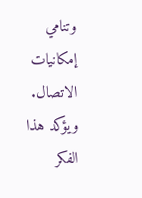وتنامي إمكانيات الاتصال.
ويؤكد هذا الفكر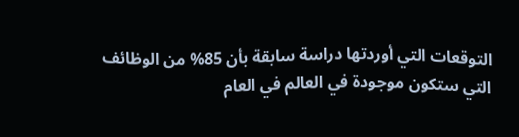التوقعات التي أوردتها دراسة سابقة بأن 85% من الوظائف التي ستكون موجودة في العالم في العام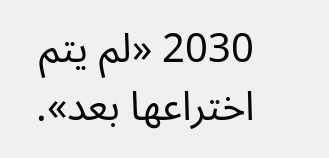2030 «لم يتم اختراعها بعد».